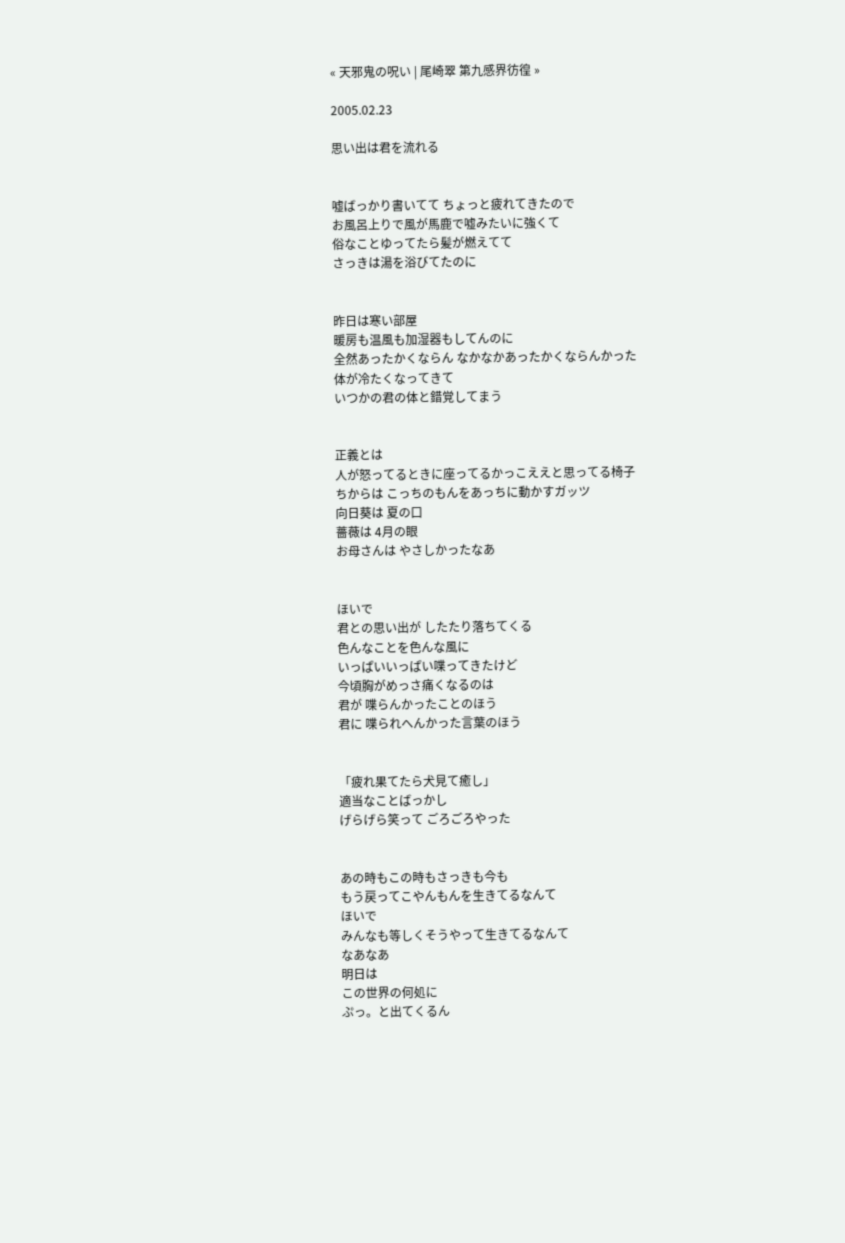« 天邪鬼の呪い | 尾崎翠 第九感界彷徨 »

2005.02.23

思い出は君を流れる


嘘ばっかり書いてて ちょっと疲れてきたので
お風呂上りで風が馬鹿で嘘みたいに強くて
俗なことゆってたら髪が燃えてて
さっきは湯を浴びてたのに


昨日は寒い部屋
暖房も温風も加湿器もしてんのに
全然あったかくならん なかなかあったかくならんかった
体が冷たくなってきて
いつかの君の体と錯覚してまう


正義とは
人が怒ってるときに座ってるかっこええと思ってる椅子
ちからは こっちのもんをあっちに動かすガッツ
向日葵は 夏の口
薔薇は 4月の眼
お母さんは やさしかったなあ


ほいで
君との思い出が したたり落ちてくる
色んなことを色んな風に
いっぱいいっぱい喋ってきたけど
今頃胸がめっさ痛くなるのは
君が 喋らんかったことのほう
君に 喋られへんかった言葉のほう


「疲れ果てたら犬見て癒し」
適当なことばっかし
げらげら笑って ごろごろやった


あの時もこの時もさっきも今も
もう戻ってこやんもんを生きてるなんて
ほいで
みんなも等しくそうやって生きてるなんて
なあなあ
明日は
この世界の何処に
ぷっ。と出てくるん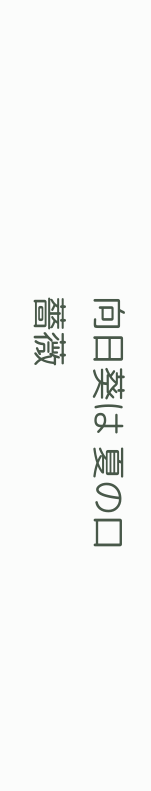向日葵は 夏の口
薔薇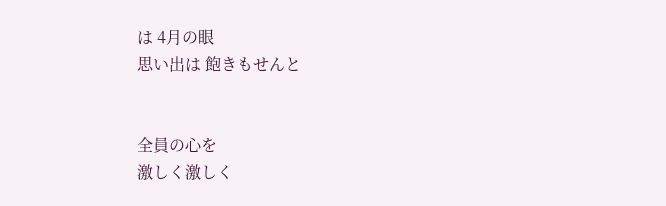は 4月の眼
思い出は 飽きもせんと


全員の心を
激しく激しく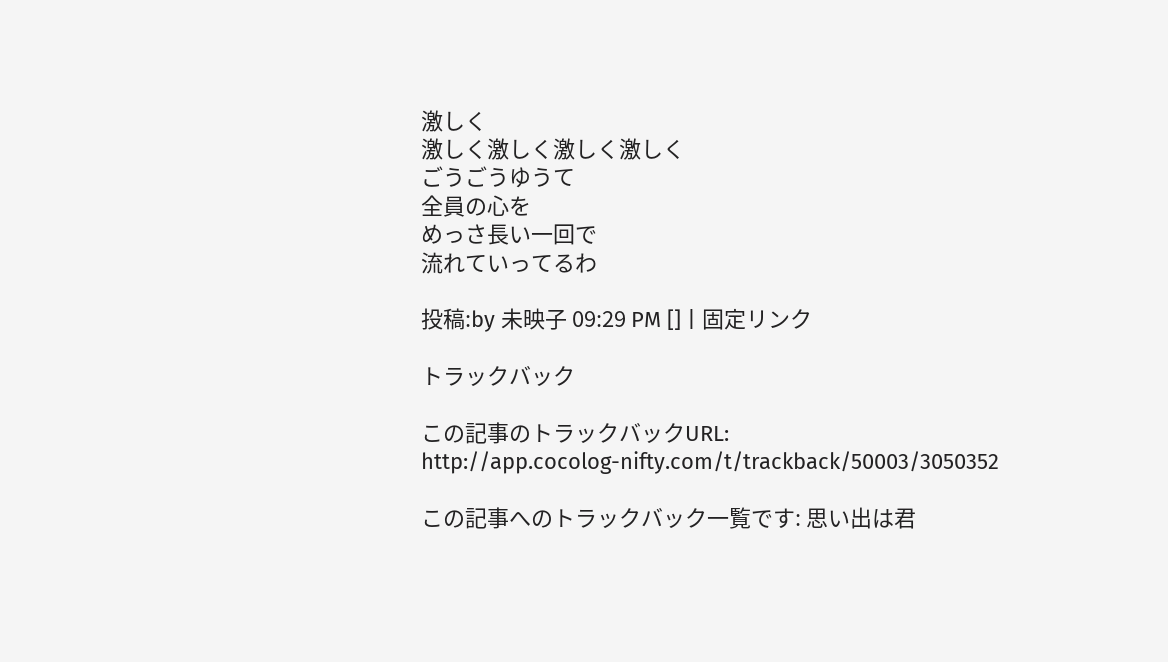激しく
激しく激しく激しく激しく
ごうごうゆうて
全員の心を
めっさ長い一回で
流れていってるわ

投稿:by 未映子 09:29 PM [] | 固定リンク

トラックバック

この記事のトラックバックURL:
http://app.cocolog-nifty.com/t/trackback/50003/3050352

この記事へのトラックバック一覧です: 思い出は君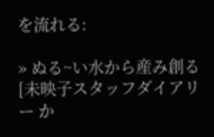を流れる:

» ぬる~い水から産み創る [未映子スタッフダイアリー か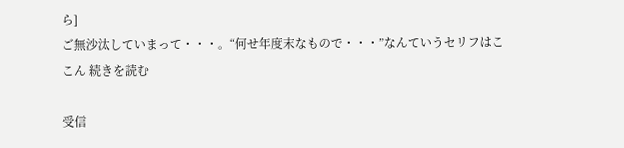ら]
ご無沙汰していまって・・・。“何せ年度末なもので・・・”なんていうセリフはここん 続きを読む

受信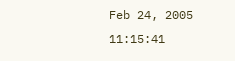Feb 24, 2005 11:15:41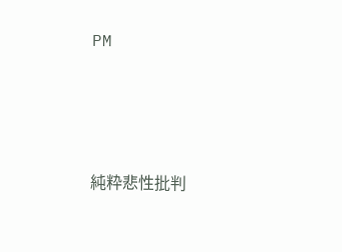PM




純粋悲性批判